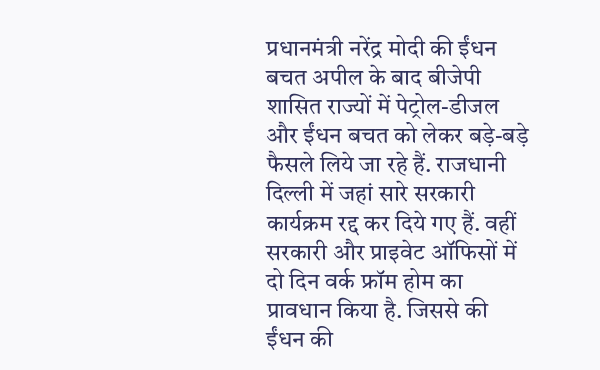प्रधानमंत्री नरेंद्र मोदी की ईंधन बचत अपील के बाद बीजेपी शासित राज्यों में पेट्रोल-डीजल और ईंधन बचत को लेकर बड़े-बड़े फैसले लिये जा रहे हैं. राजधानी दिल्ली में जहां सारे सरकारी कार्यक्रम रद्द कर दिये गए हैं. वहीं सरकारी और प्राइवेट ऑफिसों में दो दिन वर्क फ्रॉम होम का प्रावधान किया है. जिससे की ईंधन की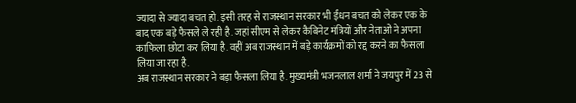ज्यादा से ज्यादा बचत हो. इसी तरह से राजस्थान सरकार भी ईंधन बचत को लेकर एक के बाद एक बड़े फैसले ले रही है. जहां सीएम से लेकर कैबिनेट मंत्रियों और नेताओं ने अपना काफिला छोटा कर लिया है. वहीं अब राजस्थान में बड़े कार्यक्रमों को रद्द करने का फैसला लिया जा रहा है.
अब राजस्थान सरकार ने बड़ा फैसला लिया है. मुख्यमंत्री भजनलाल शर्मा ने जयपुर में 23 से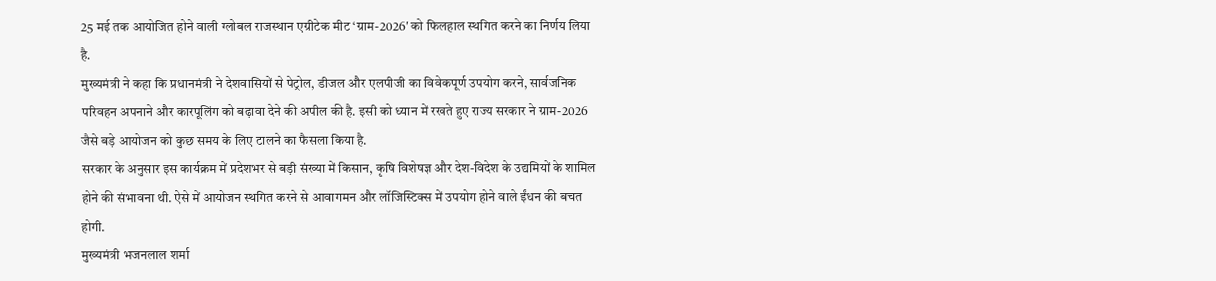25 मई तक आयोजित होने वाली ग्लोबल राजस्थान एग्रीटेक मीट ‘ग्राम-2026′ को फिलहाल स्थगित करने का निर्णय लिया है.
मुख्यमंत्री ने कहा कि प्रधानमंत्री ने देशवासियों से पेट्रोल, डीजल और एलपीजी का विवेकपूर्ण उपयोग करने, सार्वजनिक परिवहन अपनाने और कारपूलिंग को बढ़ावा देने की अपील की है. इसी को ध्यान में रखते हुए राज्य सरकार ने ग्राम-2026 जैसे बड़े आयोजन को कुछ समय के लिए टालने का फैसला किया है.
सरकार के अनुसार इस कार्यक्रम में प्रदेशभर से बड़ी संख्या में किसान, कृषि विशेषज्ञ और देश-विदेश के उद्यमियों के शामिल होने की संभावना थी. ऐसे में आयोजन स्थगित करने से आवागमन और लॉजिस्टिक्स में उपयोग होने वाले ईंधन की बचत होगी.
मुख्यमंत्री भजनलाल शर्मा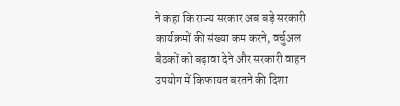ने कहा कि राज्य सरकार अब बड़े सरकारी कार्यक्रमों की संख्या कम करने, वर्चुअल बैठकों को बढ़ावा देने और सरकारी वाहन उपयोग में किफायत बरतने की दिशा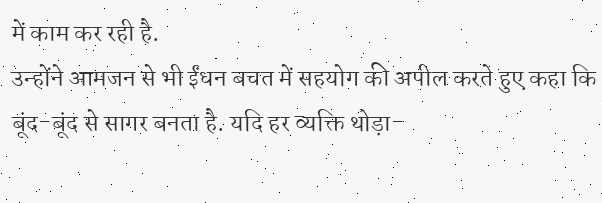में काम कर रही है.
उन्होंने आमजन से भी ईंधन बचत में सहयोग की अपील करते हुए कहा कि बूंद-बूंद से सागर बनता है. यदि हर व्यक्ति थोड़ा-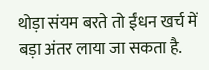थोड़ा संयम बरते तो ईंधन खर्च में बड़ा अंतर लाया जा सकता है.